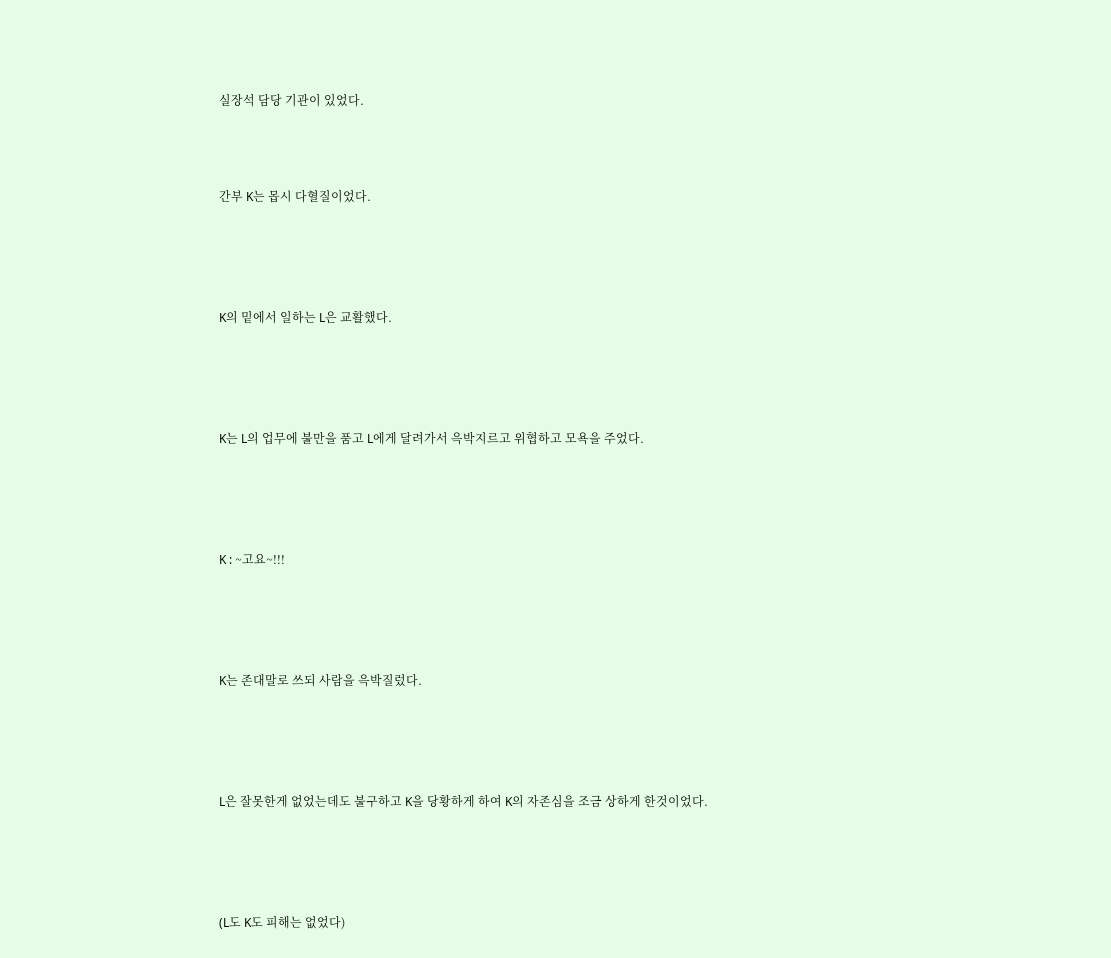실장석 담당 기관이 있었다.



간부 K는 몹시 다혈질이었다.




K의 밑에서 일하는 L은 교활했다.




K는 L의 업무에 불만을 품고 L에게 달려가서 윽박지르고 위협하고 모욕을 주었다.




K : ~고요~!!!




K는 존대말로 쓰되 사람을 윽박질렀다.




L은 잘못한게 없었는데도 불구하고 K을 당황하게 하여 K의 자존심을 조금 상하게 한것이었다.




(L도 K도 피해는 없었다)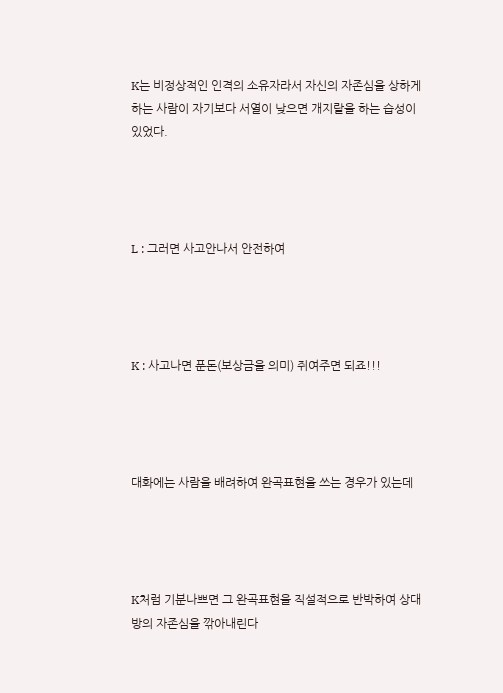K는 비정상적인 인격의 소유자라서 자신의 자존심을 상하게 하는 사람이 자기보다 서열이 낮으면 개지랄을 하는 습성이 있었다.




L : 그러면 사고안나서 안전하여




K : 사고나면 푼돈(보상금을 의미) 쥐여주면 되죠!!!




대화에는 사람을 배려하여 완곡표현을 쓰는 경우가 있는데




K처럼 기분나쁘면 그 완곡표현을 직설적으로 반박하여 상대방의 자존심을 깎아내린다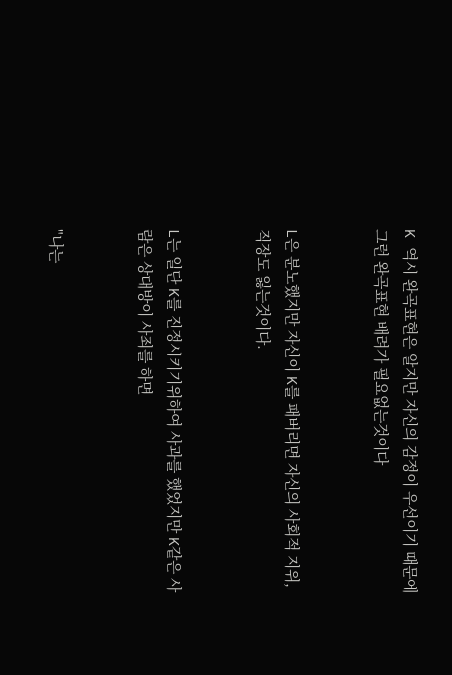K 역시 완곡표현은 알지만 자신의 감정이 우선이기 때문에 그런 완곡표현 배려가 필요없는것이다


L은 분노했지만 자신이 K를 패버리면 자신의 사회적 지위, 직장도 잃는것이다.


L는 일단 K를 진정시키기위하여 사과를 했었지만 K같은 사람은 상대방이 사죄를 하면


"나는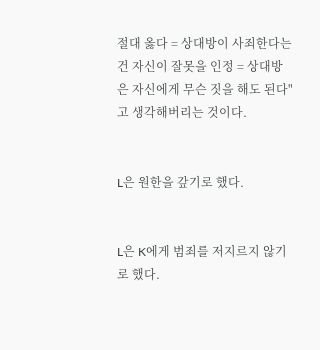절대 옳다 = 상대방이 사죄한다는건 자신이 잘못을 인정 = 상대방은 자신에게 무슨 짓을 해도 된다"고 생각해버리는 것이다.


L은 원한을 갚기로 했다.


L은 K에게 범죄를 저지르지 않기로 했다.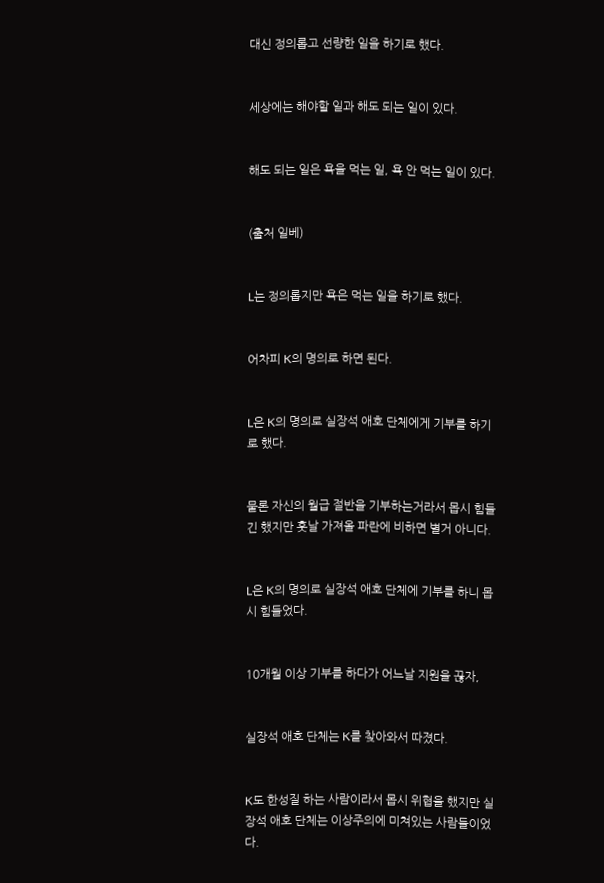대신 정의롭고 선량한 일을 하기로 했다.


세상에는 해야할 일과 해도 되는 일이 있다.


해도 되는 일은 욕을 먹는 일, 욕 안 먹는 일이 있다.


(출처 일베)


L는 정의롭지만 욕은 먹는 일을 하기로 했다.


어차피 K의 명의로 하면 된다.


L은 K의 명의로 실장석 애호 단체에게 기부를 하기로 했다.


물론 자신의 월급 절반을 기부하는거라서 몹시 힘들긴 했지만 훗날 가져올 파란에 비하면 별거 아니다.


L은 K의 명의로 실장석 애호 단체에 기부를 하니 몹시 힘들었다.


10개월 이상 기부를 하다가 어느날 지원을 끊자,


실장석 애호 단체는 K를 찾아와서 따졌다.


K도 한성질 하는 사람이라서 몹시 위협을 했지만 실장석 애호 단체는 이상주의에 미쳐있는 사람들이었다.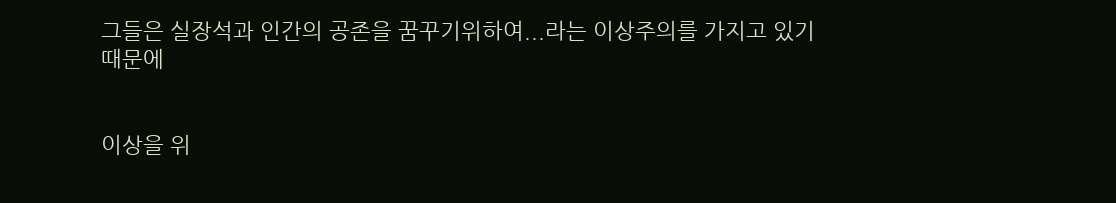그들은 실장석과 인간의 공존을 꿈꾸기위하여...라는 이상주의를 가지고 있기때문에


이상을 위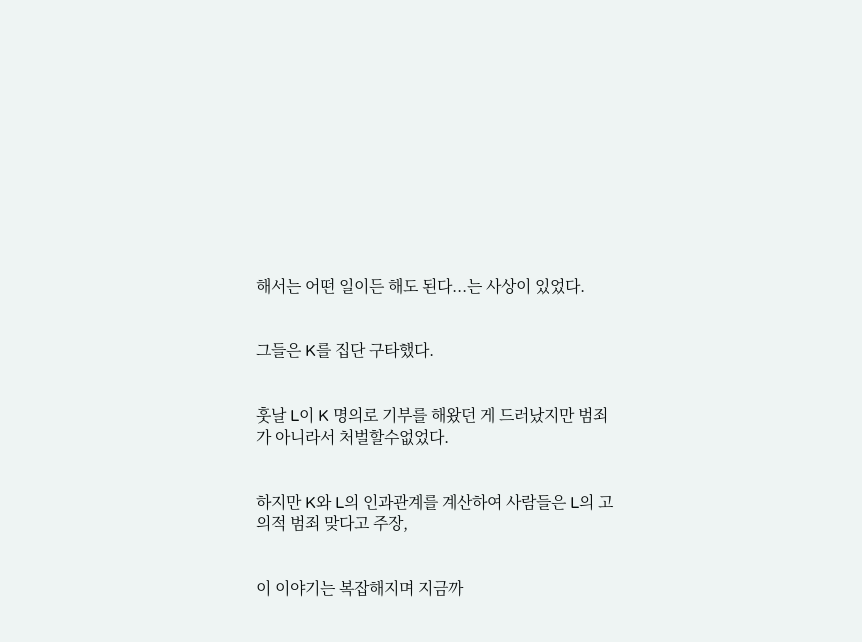해서는 어떤 일이든 해도 된다...는 사상이 있었다.


그들은 K를 집단 구타했다.


훗날 L이 K 명의로 기부를 해왔던 게 드러났지만 범죄가 아니라서 처벌할수없었다.


하지만 K와 L의 인과관계를 계산하여 사람들은 L의 고의적 범죄 맞다고 주장,


이 이야기는 복잡해지며 지금까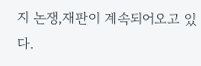지 논쟁,재판이 계속되어오고 있다.